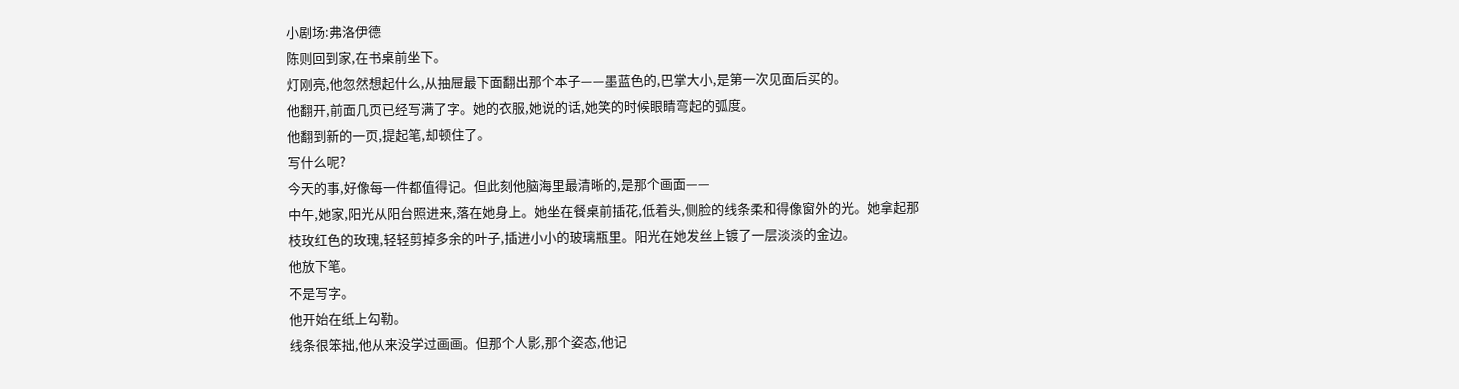小剧场:弗洛伊德
陈则回到家,在书桌前坐下。
灯刚亮,他忽然想起什么,从抽屉最下面翻出那个本子——墨蓝色的,巴掌大小,是第一次见面后买的。
他翻开,前面几页已经写满了字。她的衣服,她说的话,她笑的时候眼睛弯起的弧度。
他翻到新的一页,提起笔,却顿住了。
写什么呢?
今天的事,好像每一件都值得记。但此刻他脑海里最清晰的,是那个画面——
中午,她家,阳光从阳台照进来,落在她身上。她坐在餐桌前插花,低着头,侧脸的线条柔和得像窗外的光。她拿起那枝玫红色的玫瑰,轻轻剪掉多余的叶子,插进小小的玻璃瓶里。阳光在她发丝上镀了一层淡淡的金边。
他放下笔。
不是写字。
他开始在纸上勾勒。
线条很笨拙,他从来没学过画画。但那个人影,那个姿态,他记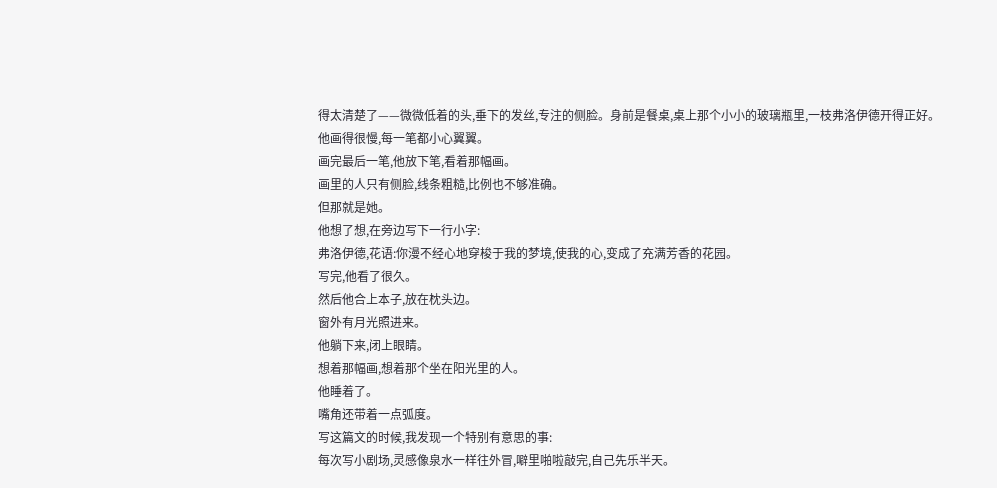得太清楚了——微微低着的头,垂下的发丝,专注的侧脸。身前是餐桌,桌上那个小小的玻璃瓶里,一枝弗洛伊德开得正好。
他画得很慢,每一笔都小心翼翼。
画完最后一笔,他放下笔,看着那幅画。
画里的人只有侧脸,线条粗糙,比例也不够准确。
但那就是她。
他想了想,在旁边写下一行小字:
弗洛伊德,花语:你漫不经心地穿梭于我的梦境,使我的心,变成了充满芳香的花园。
写完,他看了很久。
然后他合上本子,放在枕头边。
窗外有月光照进来。
他躺下来,闭上眼睛。
想着那幅画,想着那个坐在阳光里的人。
他睡着了。
嘴角还带着一点弧度。
写这篇文的时候,我发现一个特别有意思的事:
每次写小剧场,灵感像泉水一样往外冒,噼里啪啦敲完,自己先乐半天。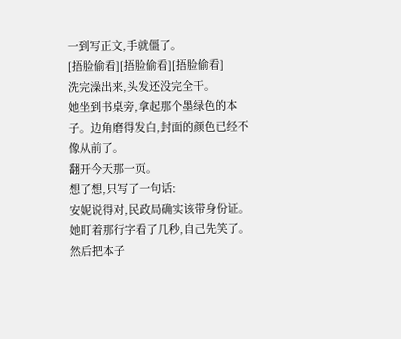一到写正文,手就僵了。
[捂脸偷看][捂脸偷看][捂脸偷看]
洗完澡出来,头发还没完全干。
她坐到书桌旁,拿起那个墨绿色的本子。边角磨得发白,封面的颜色已经不像从前了。
翻开今天那一页。
想了想,只写了一句话:
安妮说得对,民政局确实该带身份证。
她盯着那行字看了几秒,自己先笑了。
然后把本子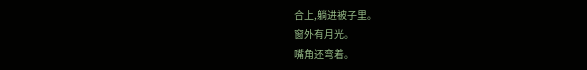合上,躺进被子里。
窗外有月光。
嘴角还弯着。